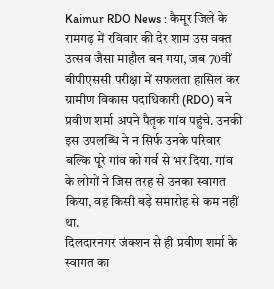Kaimur RDO News : कैमूर जिले के रामगढ़ में रविवार की देर शाम उस वक्त उत्सव जैसा माहौल बन गया, जब 70वीं बीपीएससी परीक्षा में सफलता हासिल कर ग्रामीण विकास पदाधिकारी (RDO) बने प्रवीण शर्मा अपने पैतृक गांव पहुंचे. उनकी इस उपलब्धि ने न सिर्फ उनके परिवार बल्कि पूरे गांव को गर्व से भर दिया. गांव के लोगों ने जिस तरह से उनका स्वागत किया, वह किसी बड़े समारोह से कम नहीं था.
दिलदारनगर जंक्शन से ही प्रवीण शर्मा के स्वागत का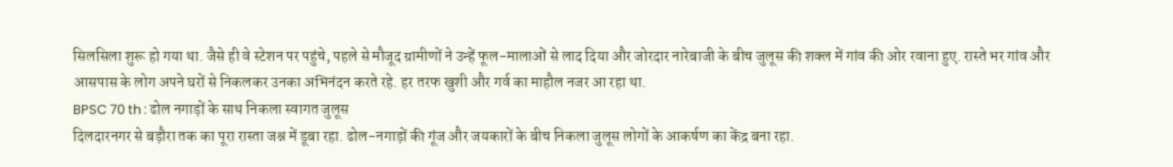सिलसिला शुरू हो गया था. जैसे ही वे स्टेशन पर पहुंचे, पहले से मौजूद ग्रामीणों ने उन्हें फूल-मालाओं से लाद दिया और जोरदार नारेबाजी के बीच जुलूस की शक्ल में गांव की ओर रवाना हुए. रास्ते भर गांव और आसपास के लोग अपने घरों से निकलकर उनका अभिनंदन करते रहे. हर तरफ खुशी और गर्व का माहौल नजर आ रहा था.
BPSC 70 th : ढोल नगाड़ों के साथ निकला स्वागत जुलूस
दिलदारनगर से बड़ौरा तक का पूरा रास्ता जश्न में डूबा रहा. ढोल-नगाड़ों की गूंज और जयकारों के बीच निकला जुलूस लोगों के आकर्षण का केंद्र बना रहा.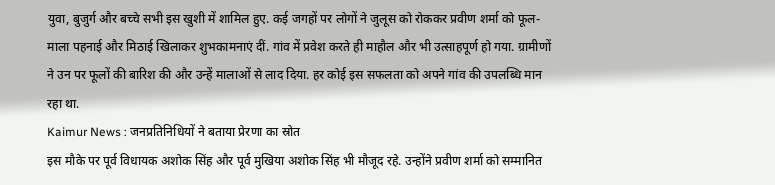युवा, बुजुर्ग और बच्चे सभी इस खुशी में शामिल हुए. कई जगहों पर लोगों ने जुलूस को रोककर प्रवीण शर्मा को फूल-माला पहनाई और मिठाई खिलाकर शुभकामनाएं दीं. गांव में प्रवेश करते ही माहौल और भी उत्साहपूर्ण हो गया. ग्रामीणों ने उन पर फूलों की बारिश की और उन्हें मालाओं से लाद दिया. हर कोई इस सफलता को अपने गांव की उपलब्धि मान रहा था.
Kaimur News : जनप्रतिनिधियों ने बताया प्रेरणा का स्रोत
इस मौके पर पूर्व विधायक अशोक सिंह और पूर्व मुखिया अशोक सिंह भी मौजूद रहे. उन्होंने प्रवीण शर्मा को सम्मानित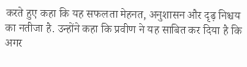करते हुए कहा कि यह सफलता मेहनत, अनुशासन और दृढ़ निश्चय का नतीजा है. उन्होंने कहा कि प्रवीण ने यह साबित कर दिया है कि अगर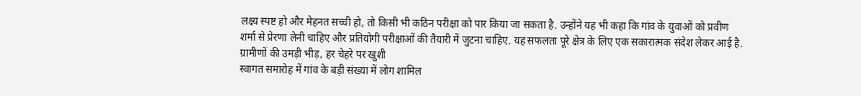लक्ष्य स्पष्ट हो और मेहनत सच्ची हो, तो किसी भी कठिन परीक्षा को पार किया जा सकता है. उन्होंने यह भी कहा कि गांव के युवाओं को प्रवीण शर्मा से प्रेरणा लेनी चाहिए और प्रतियोगी परीक्षाओं की तैयारी में जुटना चाहिए. यह सफलता पूरे क्षेत्र के लिए एक सकारात्मक संदेश लेकर आई है.
ग्रामीणों की उमड़ी भीड़, हर चेहरे पर खुशी
स्वागत समारोह में गांव के बड़ी संख्या में लोग शामिल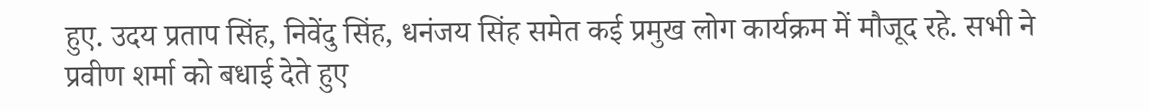हुए. उदय प्रताप सिंह, निवेंदु सिंह, धनंजय सिंह समेत कई प्रमुख लोग कार्यक्रम में मौजूद रहे. सभी ने प्रवीण शर्मा को बधाई देते हुए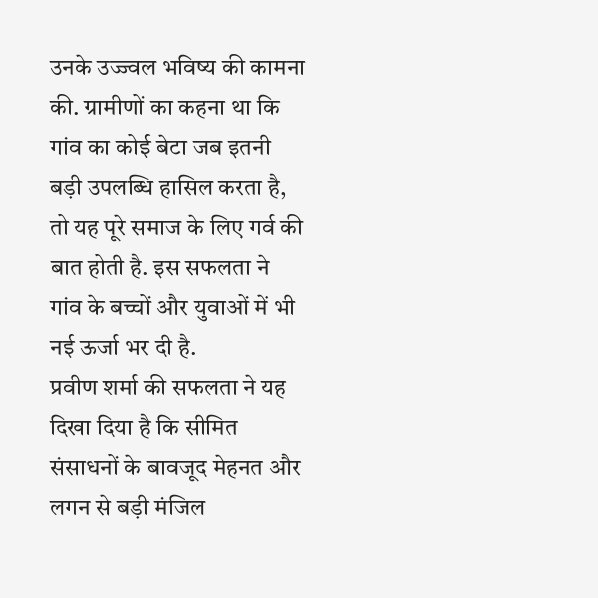उनके उज्ज्वल भविष्य की कामना की. ग्रामीणों का कहना था कि गांव का कोई बेटा जब इतनी बड़ी उपलब्धि हासिल करता है, तो यह पूरे समाज के लिए गर्व की बात होती है. इस सफलता ने गांव के बच्चों और युवाओं में भी नई ऊर्जा भर दी है.
प्रवीण शर्मा की सफलता ने यह दिखा दिया है कि सीमित संसाधनों के बावजूद मेहनत और लगन से बड़ी मंजिल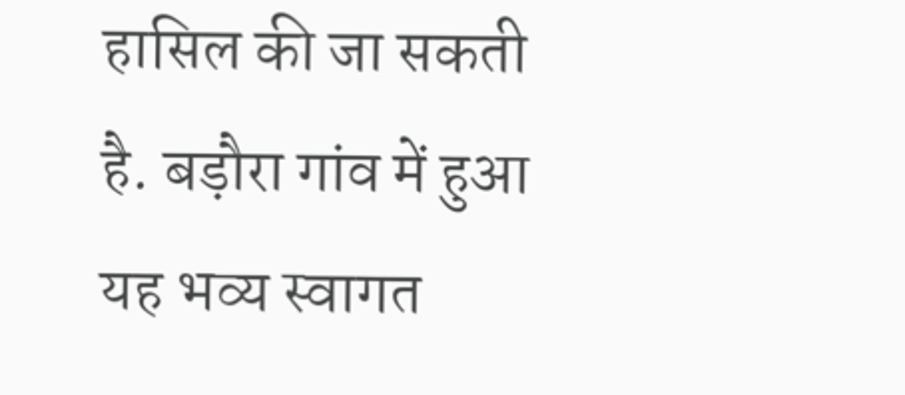हासिल की जा सकती है. बड़ौरा गांव में हुआ यह भव्य स्वागत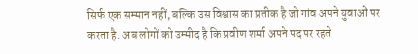सिर्फ एक सम्मान नहीं, बल्कि उस विश्वास का प्रतीक है जो गांव अपने युवाओं पर करता है. अब लोगों को उम्मीद है कि प्रवीण शर्मा अपने पद पर रहते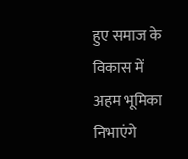हुए समाज के विकास में अहम भूमिका निभाएंगे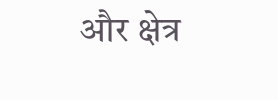और क्षेत्र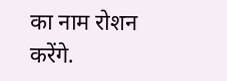का नाम रोशन करेंगे.